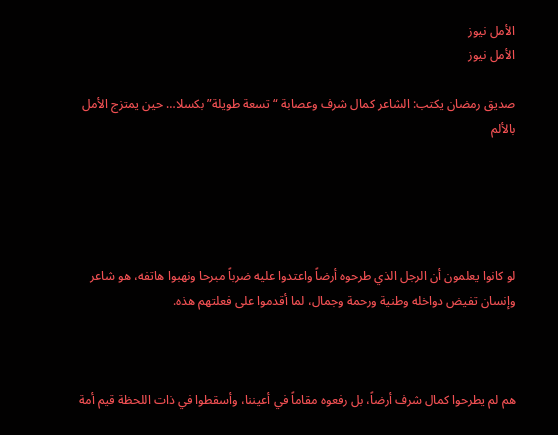الأمل نيوز
الأمل نيوز

صديق رمضان يكتب: الشاعر كمال شرف وعصابة “تسعة طويلة” بكسلا… حين يمتزج الأمل بالألم





لو كانوا يعلمون أن الرجل الذي طرحوه أرضاً واعتدوا عليه ضرباً مبرحا ونهبوا هاتفه، هو شاعر وإنسان تفيض دواخله وطنية ورحمة وجمال، لما أقدموا على فعلتهم هذه.



هم لم يطرحوا كمال شرف أرضاً، بل رفعوه مقاماً في أعيننا، وأسقطوا في ذات اللحظة قيم أمة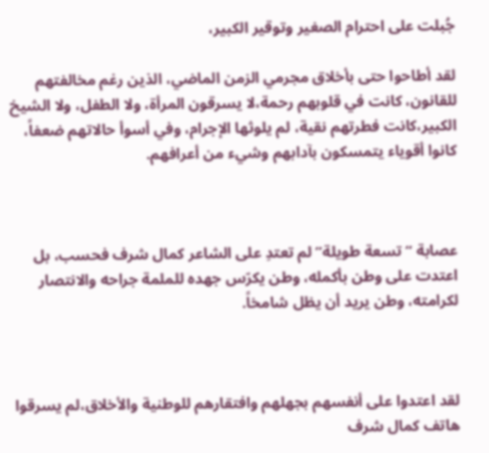جُبلت على احترام الصغير وتوقير الكبير،

لقد أطاحوا حتى بأخلاق مجرمي الزمن الماضي، الذين رغم مخالفتهم للقانون، كانت في قلوبهم رحمة،لا يسرقون المرأة، ولا الطفل، ولا الشيخ الكبير،كانت فطرتهم نقية، لم يلوثها الإجرام، وفي أسوأ حالاتهم ضعفاً، كانوا أقوياء يتمسكون بآدابهم وشيء من أعرافهم.



عصابة “تسعة طويلة” لم تعتدِ على الشاعر كمال شرف فحسب، بل اعتدت على وطن بأكمله، وطن يكرّس جهده للملمة جراحه والانتصار لكرامته، وطن يريد أن يظل شامخاً.



لقد اعتدوا على أنفسهم بجهلهم وافتقارهم للوطنية والأخلاق،لم يسرقوا هاتف كمال شرف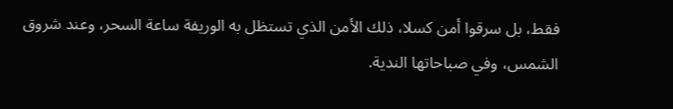فقط، بل سرقوا أمن كسلا، ذلك الأمن الذي تستظل به الوريفة ساعة السحر، وعند شروق الشمس، وفي صباحاتها الندية.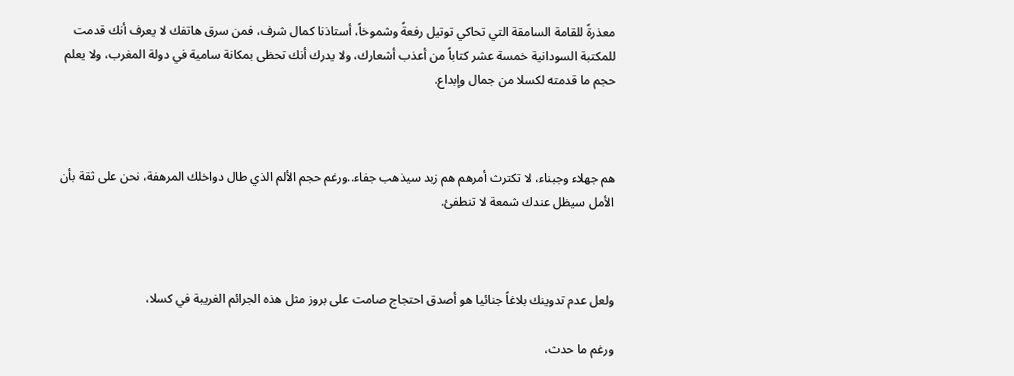معذرةً للقامة السامقة التي تحاكي توتيل رفعةً وشموخاً، أستاذنا كمال شرف، فمن سرق هاتفك لا يعرف أنك قدمت للمكتبة السودانية خمسة عشر كتاباً من أعذب أشعارك، ولا يدرك أنك تحظى بمكانة سامية في دولة المغرب، ولا يعلم حجم ما قدمته لكسلا من جمال وإبداع.



هم جهلاء وجبناء، لا تكترث أمرهم هم زبد سيذهب جفاء..ورغم حجم الألم الذي طال دواخلك المرهفة، نحن على ثقة بأن الأمل سيظل عندك شمعة لا تنطفئ.



ولعل عدم تدوينك بلاغاً جنائيا هو أصدق احتجاج صامت على بروز مثل هذه الجرائم الغريبة في كسلا،

ورغم ما حدث،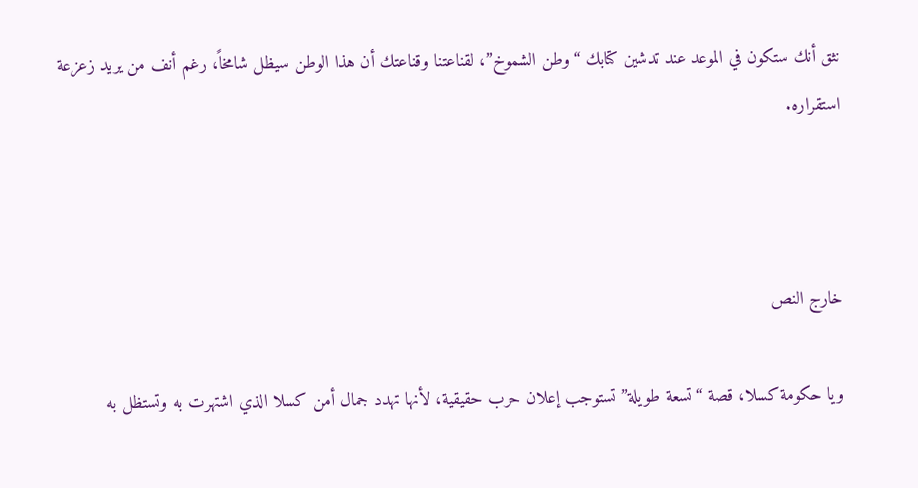نثق أنك ستكون في الموعد عند تدشين كتابك “وطن الشموخ”، لقناعتنا وقناعتك أن هذا الوطن سيظل شامخاً، رغم أنف من يريد زعزعة استقراره.



خارج النص

ويا حكومة كسلا، قصة “تسعة طويلة” تستوجب إعلان حرب حقيقية، لأنها تهدد جمال أمن كسلا الذي اشتهرت به وتستظل به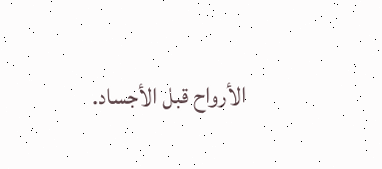الأرواح قبل الأجساد.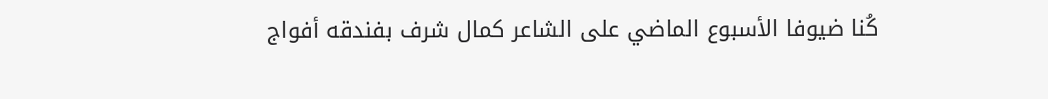كُنا ضيوفا الأسبوع الماضي على الشاعر كمال شرف بفندقه أفواج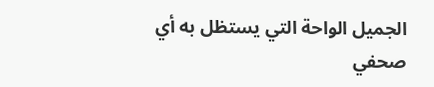الجميل الواحة التي يستظل به أي صحفي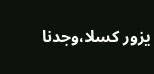يزور كسلا،وجدنا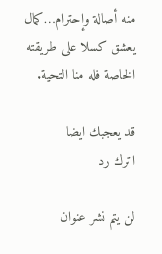منه أصالة وإحترام…كمال يعشق كسلا على طريقته الخاصة فله منا التحية.

قد يعجبك ايضا
اترك رد

لن يتم نشر عنوان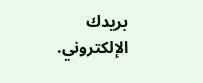بريدك الإلكتروني.